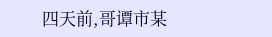四天前,哥谭市某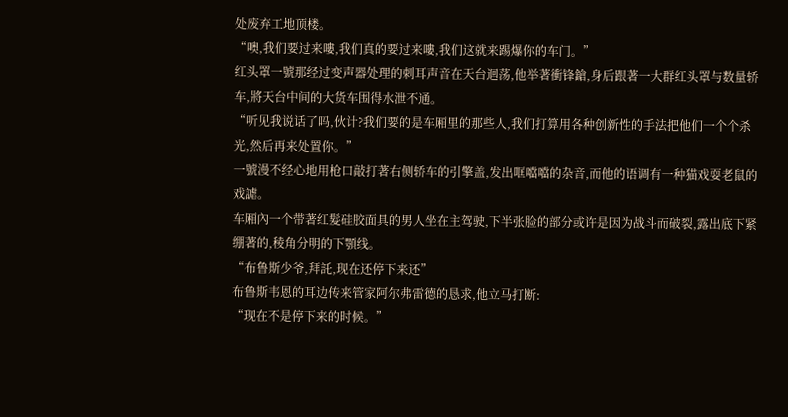处废弃工地顶楼。
“噢,我们要过来嘍,我们真的要过来嘍,我们这就来踢爆你的车门。”
红头罩一號那经过变声器处理的刺耳声音在天台迴荡,他举著衝锋鎗,身后跟著一大群红头罩与数量轿车,將天台中间的大货车围得水泄不通。
“听见我说话了吗,伙计?我们要的是车厢里的那些人,我们打算用各种创新性的手法把他们一个个杀光,然后再来处置你。”
一號漫不经心地用枪口敲打著右侧轿车的引擎盖,发出哐噹噹的杂音,而他的语调有一种猫戏耍老鼠的戏謔。
车厢內一个带著红髮硅胶面具的男人坐在主驾驶,下半张脸的部分或许是因为战斗而破裂,露出底下紧绷著的,稜角分明的下顎线。
“布鲁斯少爷,拜託,现在还停下来还”
布鲁斯韦恩的耳边传来管家阿尔弗雷德的恳求,他立马打断:
“现在不是停下来的时候。”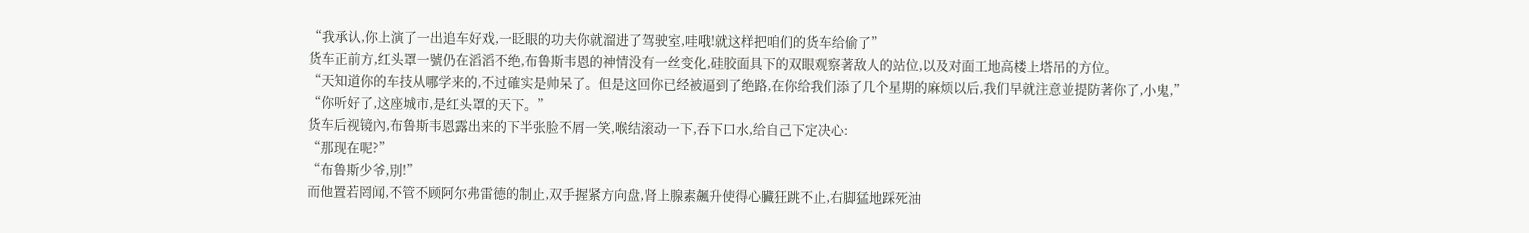“我承认,你上演了一出追车好戏,一眨眼的功夫你就溜进了驾驶室,哇哦!就这样把咱们的货车给偷了”
货车正前方,红头罩一號仍在滔滔不绝,布鲁斯韦恩的神情没有一丝变化,硅胶面具下的双眼观察著敌人的站位,以及对面工地高楼上塔吊的方位。
“天知道你的车技从哪学来的,不过確实是帅呆了。但是这回你已经被逼到了绝路,在你给我们添了几个星期的麻烦以后,我们早就注意並提防著你了,小鬼,”
“你听好了,这座城市,是红头罩的天下。”
货车后视镜內,布鲁斯韦恩露出来的下半张脸不屑一笑,喉结滚动一下,吞下口水,给自己下定决心:
“那现在呢?”
“布鲁斯少爷,別!”
而他置若罔闻,不管不顾阿尔弗雷德的制止,双手握紧方向盘,肾上腺素飆升使得心臟狂跳不止,右脚猛地踩死油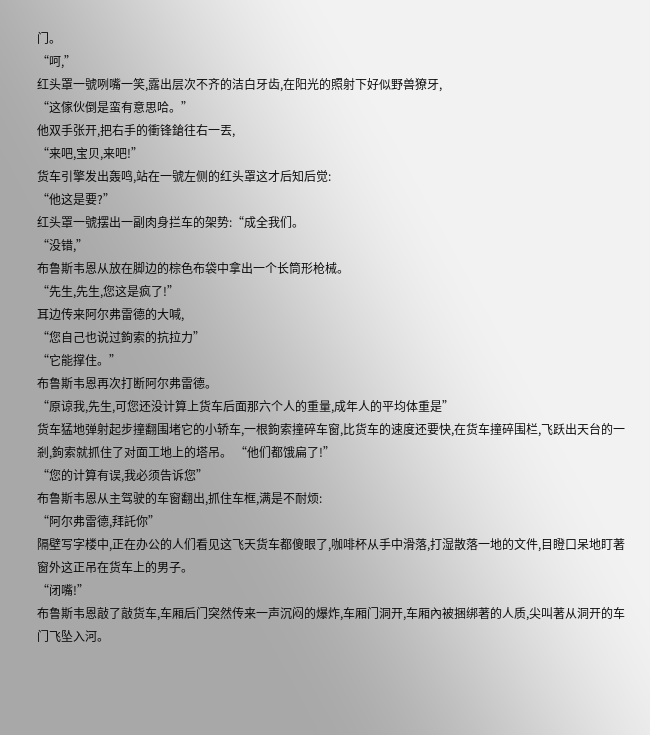门。
“呵,”
红头罩一號咧嘴一笑,露出层次不齐的洁白牙齿,在阳光的照射下好似野兽獠牙,
“这傢伙倒是蛮有意思哈。”
他双手张开,把右手的衝锋鎗往右一丟,
“来吧,宝贝,来吧!”
货车引擎发出轰鸣,站在一號左侧的红头罩这才后知后觉:
“他这是要?”
红头罩一號摆出一副肉身拦车的架势:“成全我们。
“没错,”
布鲁斯韦恩从放在脚边的棕色布袋中拿出一个长筒形枪械。
“先生,先生,您这是疯了!”
耳边传来阿尔弗雷德的大喊,
“您自己也说过鉤索的抗拉力”
“它能撑住。”
布鲁斯韦恩再次打断阿尔弗雷德。
“原谅我,先生,可您还没计算上货车后面那六个人的重量,成年人的平均体重是”
货车猛地弹射起步撞翻围堵它的小轿车,一根鉤索撞碎车窗,比货车的速度还要快,在货车撞碎围栏,飞跃出天台的一剎,鉤索就抓住了对面工地上的塔吊。 “他们都饿扁了!”
“您的计算有误,我必须告诉您”
布鲁斯韦恩从主驾驶的车窗翻出,抓住车框,满是不耐烦:
“阿尔弗雷德,拜託你”
隔壁写字楼中,正在办公的人们看见这飞天货车都傻眼了,咖啡杯从手中滑落,打湿散落一地的文件,目瞪口呆地盯著窗外这正吊在货车上的男子。
“闭嘴!”
布鲁斯韦恩敲了敲货车,车厢后门突然传来一声沉闷的爆炸,车厢门洞开,车厢內被捆绑著的人质,尖叫著从洞开的车门飞坠入河。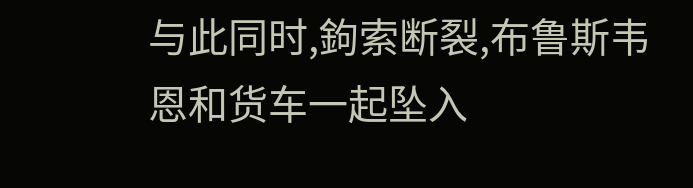与此同时,鉤索断裂,布鲁斯韦恩和货车一起坠入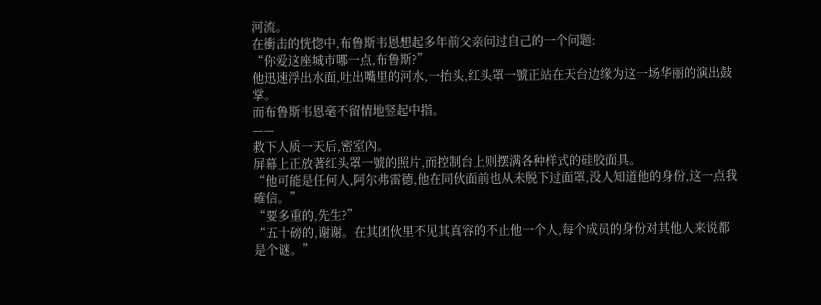河流。
在衝击的恍惚中,布鲁斯韦恩想起多年前父亲问过自己的一个问题:
“你爱这座城市哪一点,布鲁斯?”
他迅速浮出水面,吐出嘴里的河水,一抬头,红头罩一號正站在天台边缘为这一场华丽的演出鼓掌。
而布鲁斯韦恩毫不留情地竖起中指。
——
救下人质一天后,密室內。
屏幕上正放著红头罩一號的照片,而控制台上则摆满各种样式的硅胶面具。
“他可能是任何人,阿尔弗雷德,他在同伙面前也从未脱下过面罩,没人知道他的身份,这一点我確信。”
“要多重的,先生?”
“五十磅的,谢谢。在其团伙里不见其真容的不止他一个人,每个成员的身份对其他人来说都是个谜。”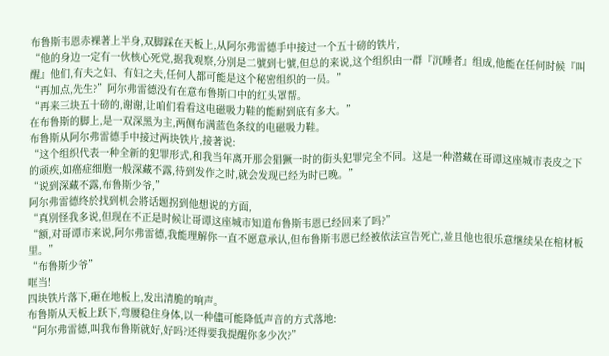布鲁斯韦恩赤裸著上半身,双脚踩在天板上,从阿尔弗雷德手中接过一个五十磅的铁片,
“他的身边一定有一伙核心死党,据我观察,分別是二號到七號,但总的来说,这个组织由一群『沉睡者』组成,他能在任何时候『叫醒』他们,有夫之妇、有妇之夫,任何人都可能是这个秘密组织的一员。”
“再加点,先生?”阿尔弗雷德没有在意布鲁斯口中的红头罩帮。
“再来三块五十磅的,谢谢,让咱们看看这电磁吸力鞋的能耐到底有多大。”
在布鲁斯的脚上,是一双深黑为主,两侧布满蓝色条纹的电磁吸力鞋。
布鲁斯从阿尔弗雷德手中接过两块铁片,接著说:
“这个组织代表一种全新的犯罪形式,和我当年离开那会猖獗一时的街头犯罪完全不同。这是一种潜藏在哥谭这座城市表皮之下的顽疾,如癌症细胞一般深藏不露,待到发作之时,就会发现已经为时已晚。”
“说到深藏不露,布鲁斯少爷,”
阿尔弗雷德终於找到机会將话题拐到他想说的方面,
“真別怪我多说,但现在不正是时候让哥谭这座城市知道布鲁斯韦恩已经回来了吗?”
“额,对哥谭市来说,阿尔弗雷德,我能理解你一直不愿意承认,但布鲁斯韦恩已经被依法宣告死亡,並且他也很乐意继续呆在棺材板里。”
“布鲁斯少爷”
哐当!
四块铁片落下,砸在地板上,发出清脆的响声。
布鲁斯从天板上跃下,弯腰稳住身体,以一种儘可能降低声音的方式落地:
“阿尔弗雷德,叫我布鲁斯就好,好吗?还得要我提醒你多少次?”